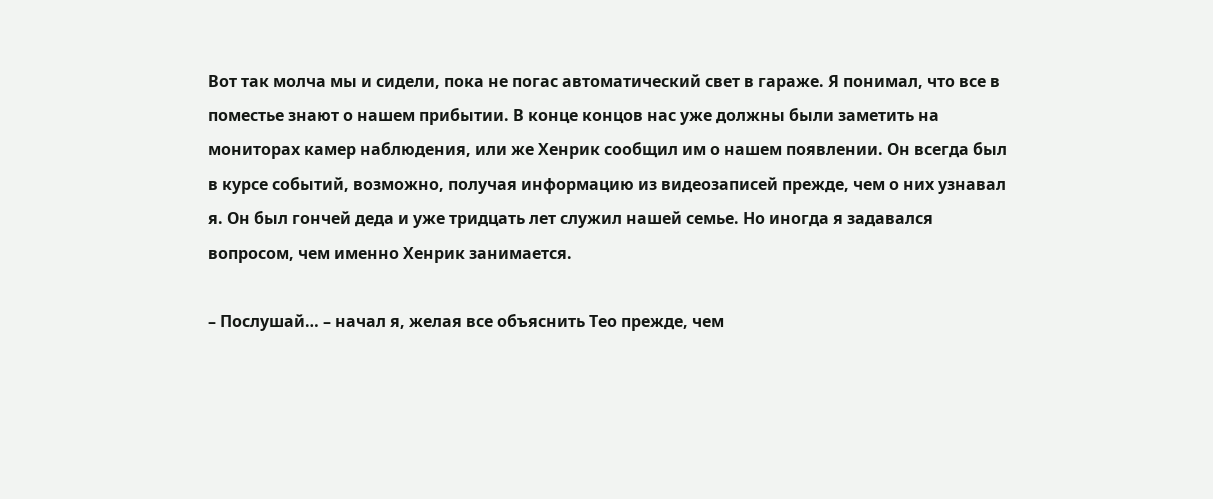Вот так молча мы и сидели, пока не погас автоматический свет в гараже. Я понимал, что все в поместье знают о нашем прибытии. В конце концов нас уже должны были заметить на мониторах камер наблюдения, или же Хенрик сообщил им о нашем появлении. Он всегда был в курсе событий, возможно, получая информацию из видеозаписей прежде, чем о них узнавал я. Он был гончей деда и уже тридцать лет служил нашей семье. Но иногда я задавался вопросом, чем именно Хенрик занимается.

– Послушай… – начал я, желая все объяснить Тео прежде, чем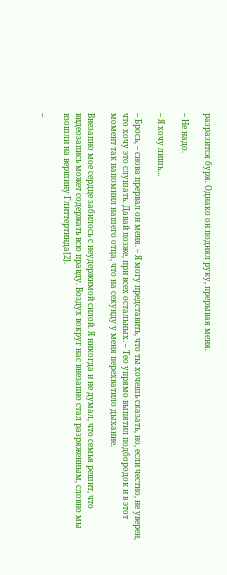разразится буря. Однако он поднял руку, прерывая меня.

– Не надо.

– Я хочу лишь…

– Брось, – снова прервал он меня. – Я могу представить, что ты хочешь сказать, но, если честно, не уверен, что хочу это слушать. Давай позже, при всех остальных. – Тео упрямо выпятил подбородок и в этот момент так напомнил нашего отца, что на секунду у меня перехватило дыхание.

Внезапно мое сердце забилось с неудержимой силой. Я никогда и не думал, что семья решит, что видеозапись может содержать всю правду. Воздух вокруг нас внезапно стал разряженным, словно мы взошли на вершину Глиттертинда[2].

–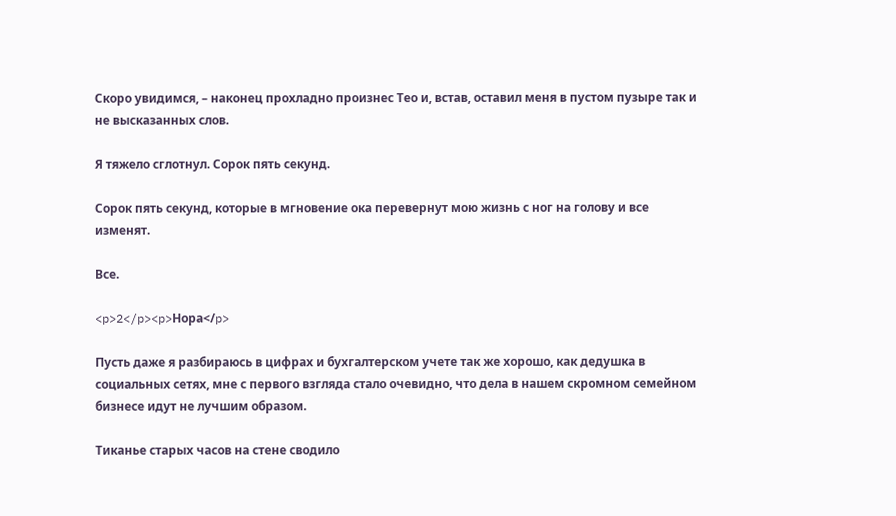Скоро увидимся, – наконец прохладно произнес Тео и, встав, оставил меня в пустом пузыре так и не высказанных слов.

Я тяжело сглотнул. Сорок пять секунд.

Сорок пять секунд, которые в мгновение ока перевернут мою жизнь с ног на голову и все изменят.

Все.

<p>2</p><p>Нора</p>

Пусть даже я разбираюсь в цифрах и бухгалтерском учете так же хорошо, как дедушка в социальных сетях, мне с первого взгляда стало очевидно, что дела в нашем скромном семейном бизнесе идут не лучшим образом.

Тиканье старых часов на стене сводило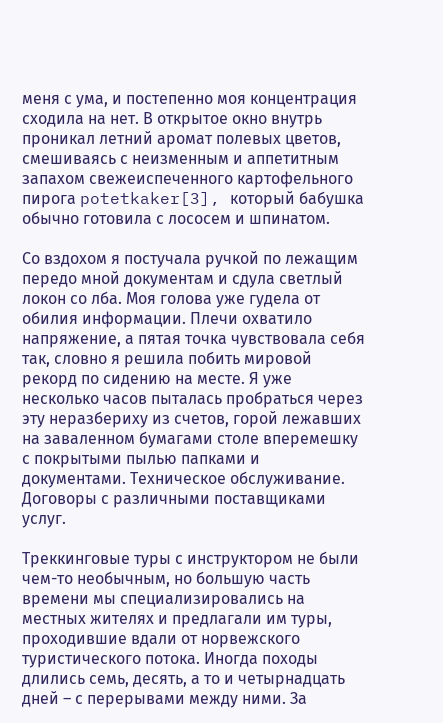меня с ума, и постепенно моя концентрация сходила на нет. В открытое окно внутрь проникал летний аромат полевых цветов, смешиваясь с неизменным и аппетитным запахом свежеиспеченного картофельного пирога potetkaker[3], который бабушка обычно готовила с лососем и шпинатом.

Со вздохом я постучала ручкой по лежащим передо мной документам и сдула светлый локон со лба. Моя голова уже гудела от обилия информации. Плечи охватило напряжение, а пятая точка чувствовала себя так, словно я решила побить мировой рекорд по сидению на месте. Я уже несколько часов пыталась пробраться через эту неразбериху из счетов, горой лежавших на заваленном бумагами столе вперемешку с покрытыми пылью папками и документами. Техническое обслуживание. Договоры с различными поставщиками услуг.

Треккинговые туры с инструктором не были чем-то необычным, но большую часть времени мы специализировались на местных жителях и предлагали им туры, проходившие вдали от норвежского туристического потока. Иногда походы длились семь, десять, а то и четырнадцать дней – с перерывами между ними. За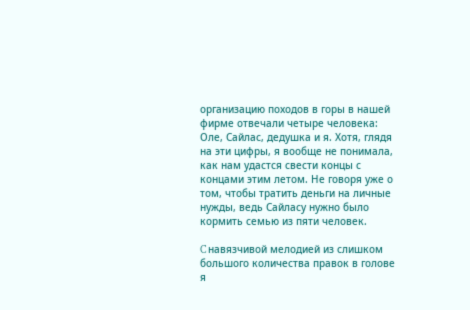организацию походов в горы в нашей фирме отвечали четыре человека: Оле, Сайлас, дедушка и я. Хотя, глядя на эти цифры, я вообще не понимала, как нам удастся свести концы с концами этим летом. Не говоря уже о том, чтобы тратить деньги на личные нужды, ведь Сайласу нужно было кормить семью из пяти человек.

C навязчивой мелодией из слишком большого количества правок в голове я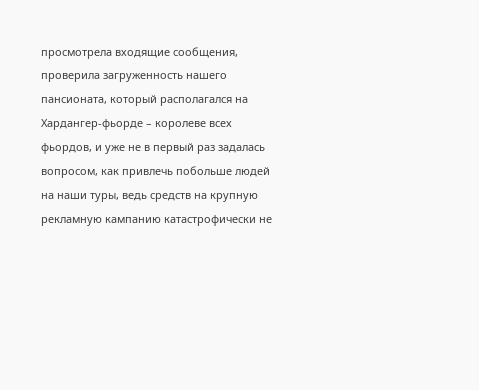просмотрела входящие сообщения, проверила загруженность нашего пансионата, который располагался на Хардангер-фьорде – королеве всех фьордов, и уже не в первый раз задалась вопросом, как привлечь побольше людей на наши туры, ведь средств на крупную рекламную кампанию катастрофически не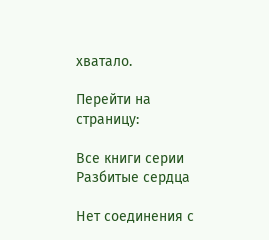хватало.

Перейти на страницу:

Все книги серии Разбитые сердца

Нет соединения с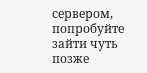сервером, попробуйте зайти чуть позже